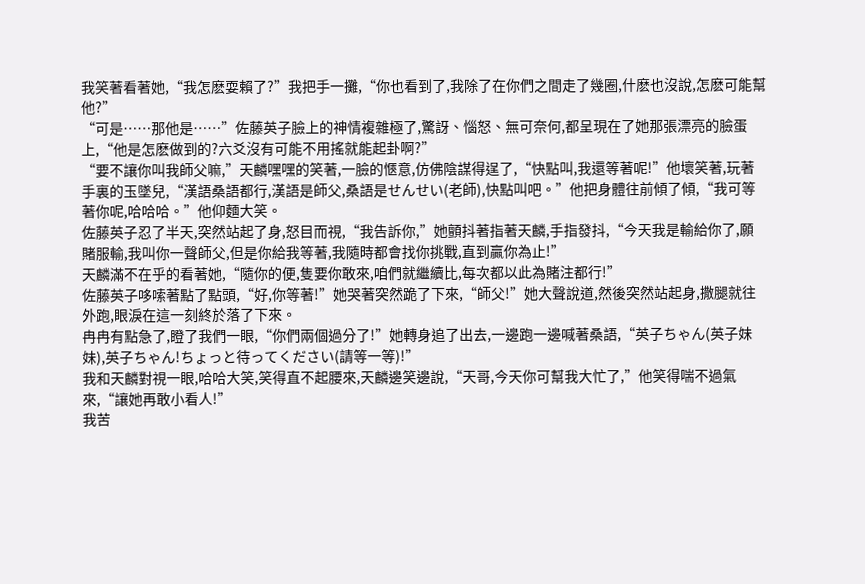我笑著看著她,“我怎麽耍賴了?”我把手一攤,“你也看到了,我除了在你們之間走了幾圈,什麽也沒說,怎麽可能幫他?”
“可是……那他是……”佐藤英子臉上的神情複雜極了,驚訝、惱怒、無可奈何,都呈現在了她那張漂亮的臉蛋上,“他是怎麽做到的?六爻沒有可能不用搖就能起卦啊?”
“要不讓你叫我師父嘛,”天麟嘿嘿的笑著,一臉的愜意,仿佛陰謀得逞了,“快點叫,我還等著呢!”他壞笑著,玩著手裏的玉墜兒,“漢語桑語都行,漢語是師父,桑語是せんせい(老師),快點叫吧。”他把身體往前傾了傾,“我可等著你呢,哈哈哈。”他仰麵大笑。
佐藤英子忍了半天,突然站起了身,怒目而視,“我告訴你,”她顫抖著指著天麟,手指發抖,“今天我是輸給你了,願賭服輸,我叫你一聲師父,但是你給我等著,我隨時都會找你挑戰,直到贏你為止!”
天麟滿不在乎的看著她,“隨你的便,隻要你敢來,咱們就繼續比,每次都以此為賭注都行!”
佐藤英子哆嗦著點了點頭,“好,你等著!”她哭著突然跪了下來,“師父!”她大聲說道,然後突然站起身,撒腿就往外跑,眼淚在這一刻終於落了下來。
冉冉有點急了,瞪了我們一眼,“你們兩個過分了!”她轉身追了出去,一邊跑一邊喊著桑語,“英子ちゃん(英子妹妹),英子ちゃん!ちょっと待ってください(請等一等)!”
我和天麟對視一眼,哈哈大笑,笑得直不起腰來,天麟邊笑邊說,“天哥,今天你可幫我大忙了,”他笑得喘不過氣來,“讓她再敢小看人!”
我苦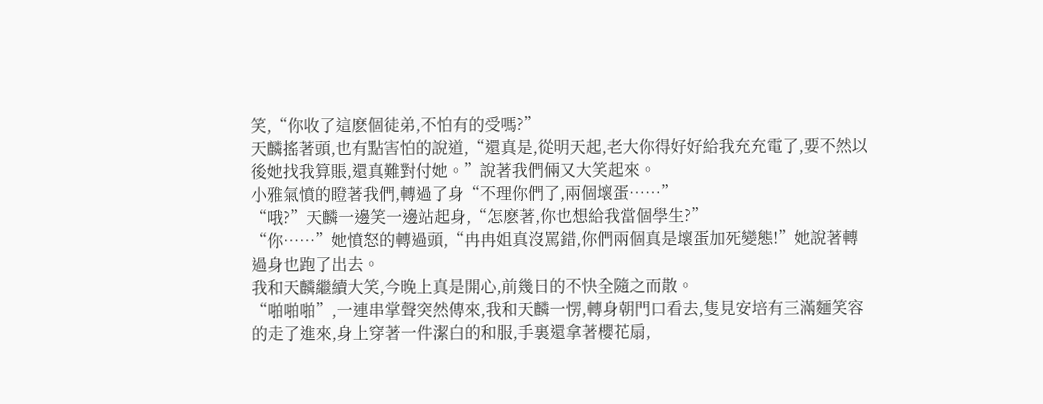笑,“你收了這麽個徒弟,不怕有的受嗎?”
天麟搖著頭,也有點害怕的說道,“還真是,從明天起,老大你得好好給我充充電了,要不然以後她找我算賬,還真難對付她。”說著我們倆又大笑起來。
小雅氣憤的瞪著我們,轉過了身“不理你們了,兩個壞蛋……”
“哦?”天麟一邊笑一邊站起身,“怎麽著,你也想給我當個學生?”
“你……”她憤怒的轉過頭,“冉冉姐真沒罵錯,你們兩個真是壞蛋加死變態!”她說著轉過身也跑了出去。
我和天麟繼續大笑,今晚上真是開心,前幾日的不快全隨之而散。
“啪啪啪”,一連串掌聲突然傳來,我和天麟一愣,轉身朝門口看去,隻見安培有三滿麵笑容的走了進來,身上穿著一件潔白的和服,手裏還拿著櫻花扇,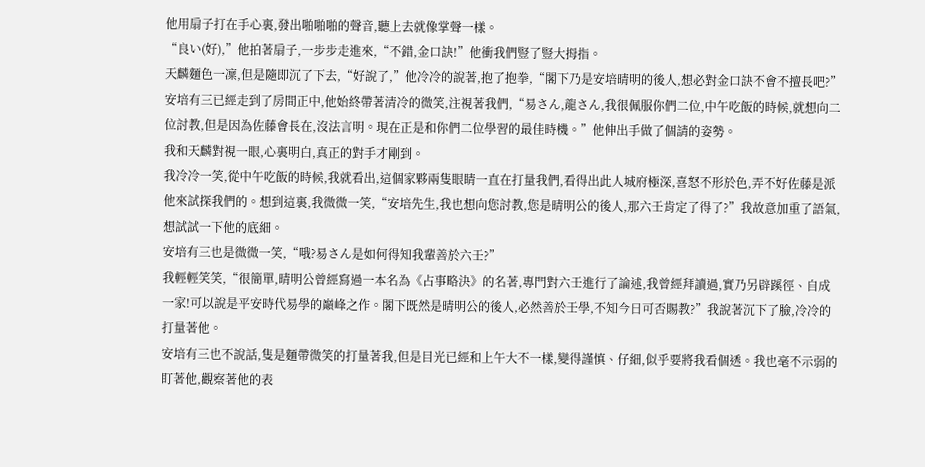他用扇子打在手心裏,發出啪啪啪的聲音,聽上去就像掌聲一樣。
“良い(好),”他拍著扇子,一步步走進來,“不錯,金口訣!”他衝我們豎了豎大拇指。
天麟麵色一凜,但是隨即沉了下去,“好說了,”他冷冷的說著,抱了抱拳,“閣下乃是安培晴明的後人,想必對金口訣不會不擅長吧?”
安培有三已經走到了房間正中,他始終帶著清冷的微笑,注視著我們,“易さん,龍さん,我很佩服你們二位,中午吃飯的時候,就想向二位討教,但是因為佐藤會長在,沒法言明。現在正是和你們二位學習的最佳時機。”他伸出手做了個請的姿勢。
我和天麟對視一眼,心裏明白,真正的對手才剛到。
我冷冷一笑,從中午吃飯的時候,我就看出,這個家夥兩隻眼睛一直在打量我們,看得出此人城府極深,喜怒不形於色,弄不好佐藤是派他來試探我們的。想到這裏,我微微一笑,“安培先生,我也想向您討教,您是晴明公的後人,那六壬肯定了得了?”我故意加重了語氣,想試試一下他的底細。
安培有三也是微微一笑,“哦?易さん是如何得知我輩善於六壬?”
我輕輕笑笑,“很簡單,晴明公曾經寫過一本名為《占事略決》的名著,專門對六壬進行了論述,我曾經拜讀過,實乃另辟蹊徑、自成一家!可以說是平安時代易學的巔峰之作。閣下既然是晴明公的後人,必然善於壬學,不知今日可否賜教?”我說著沉下了臉,冷冷的打量著他。
安培有三也不說話,隻是麵帶微笑的打量著我,但是目光已經和上午大不一樣,變得謹慎、仔細,似乎要將我看個透。我也毫不示弱的盯著他,觀察著他的表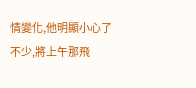情變化,他明顯小心了不少,將上午那飛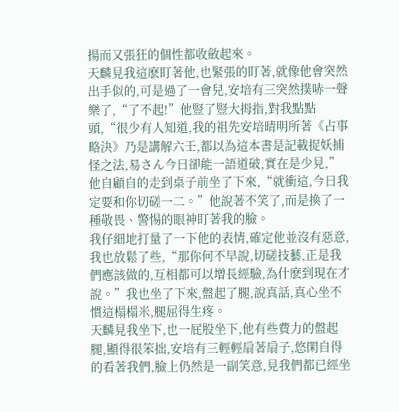揚而又張狂的個性都收斂起來。
天麟見我這麽盯著他,也緊張的盯著,就像他會突然出手似的,可是過了一會兒,安培有三突然撲哧一聲樂了,“了不起!”他豎了豎大拇指,對我點點頭,“很少有人知道,我的祖先安培晴明所著《占事略決》乃是講解六壬,都以為這本書是記載捉妖捕怪之法,易さん今日卻能一語道破,實在是少見,”他自顧自的走到桌子前坐了下來,“就衝這,今日我定要和你切磋一二。”他說著不笑了,而是換了一種敬畏、警惕的眼神盯著我的臉。
我仔細地打量了一下他的表情,確定他並沒有惡意,我也放鬆了些,“那你何不早說,切磋技藝,正是我們應該做的,互相都可以增長經驗,為什麽到現在才說。”我也坐了下來,盤起了腿,說真話,真心坐不慣這榻榻米,腿屈得生疼。
天麟見我坐下,也一屁股坐下,他有些費力的盤起腿,顯得很笨拙,安培有三輕輕扇著扇子,悠閑自得的看著我們,臉上仍然是一副笑意,見我們都已經坐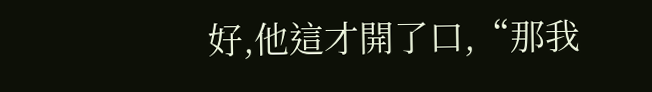好,他這才開了口,“那我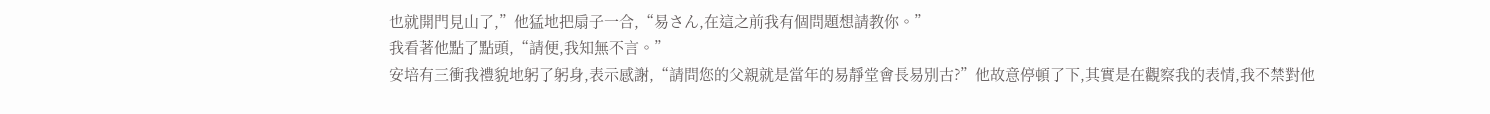也就開門見山了,”他猛地把扇子一合,“易さん,在這之前我有個問題想請教你。”
我看著他點了點頭,“請便,我知無不言。”
安培有三衝我禮貌地躬了躬身,表示感謝,“請問您的父親就是當年的易靜堂會長易別古?”他故意停頓了下,其實是在觀察我的表情,我不禁對他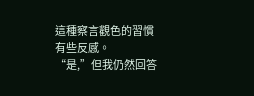這種察言觀色的習慣有些反感。
“是,”但我仍然回答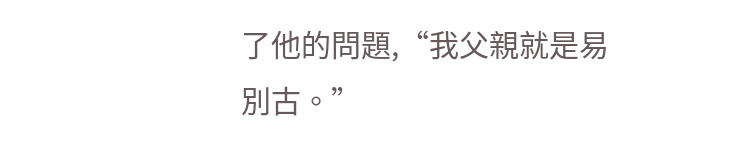了他的問題,“我父親就是易別古。”